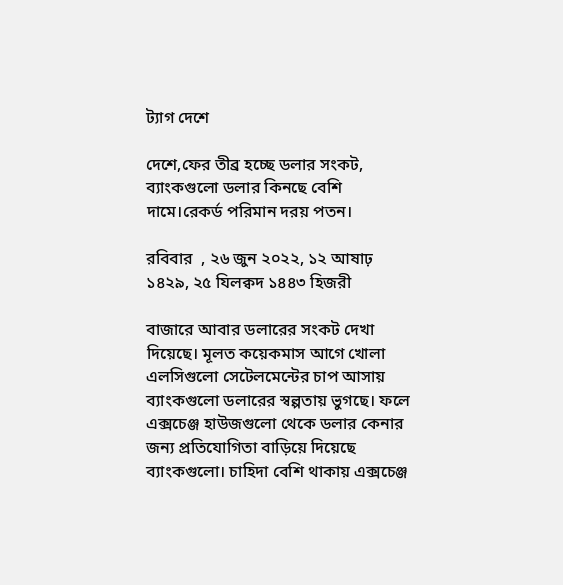ট্যাগ দেশে

দেশে,ফের তীব্র হচ্ছে ডলার সংকট, ব্যাংকগুলো ডলার কিনছে বেশি দামে।রেকর্ড পরিমান দরয় পতন।

রবিবার  , ২৬ জুন ২০২২, ১২ আষাঢ় ১৪২৯, ২৫ যিলক্বদ ১৪৪৩ হিজরী

বাজারে আবার ডলারের সংকট দেখা দিয়েছে। মূলত কয়েকমাস আগে খোলা এলসিগুলো সেটেলমেন্টের চাপ আসায় ব্যাংকগুলো ডলারের স্বল্পতায় ভুগছে। ফলে এক্সচেঞ্জ হাউজগুলো থেকে ডলার কেনার জন্য প্রতিযোগিতা বাড়িয়ে দিয়েছে ব্যাংকগুলো। চাহিদা বেশি থাকায় এক্সচেঞ্জ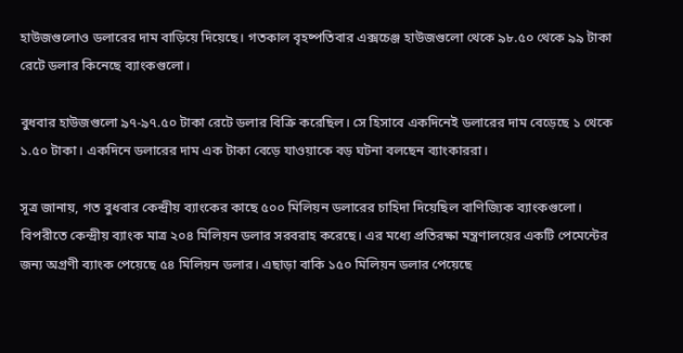হাউজগুলোও ডলারের দাম বাড়িয়ে দিয়েছে। গতকাল বৃহষ্পতিবার এক্সচেঞ্জ হাউজগুলো থেকে ৯৮.৫০ থেকে ৯৯ টাকা রেটে ডলার কিনেছে ব্যাংকগুলো।

বুধবার হাউজগুলো ৯৭-৯৭.৫০ টাকা রেটে ডলার বিক্রি করেছিল। সে হিসাবে একদিনেই ডলারের দাম বেড়েছে ১ থেকে ১.৫০ টাকা। একদিনে ডলারের দাম এক টাকা বেড়ে যাওয়াকে বড় ঘটনা বলছেন ব্যাংকাররা।

সূত্র জানায়, গত বুধবার কেন্দ্রীয় ব্যাংকের কাছে ৫০০ মিলিয়ন ডলারের চাহিদা দিয়েছিল বাণিজ্যিক ব্যাংকগুলো। বিপরীতে কেন্দ্রীয় ব্যাংক মাত্র ২০৪ মিলিয়ন ডলার সরবরাহ করেছে। এর মধ্যে প্রতিরক্ষা মন্ত্রণালয়ের একটি পেমেন্টের জন্য অগ্রণী ব্যাংক পেয়েছে ৫৪ মিলিয়ন ডলার। এছাড়া বাকি ১৫০ মিলিয়ন ডলার পেয়েছে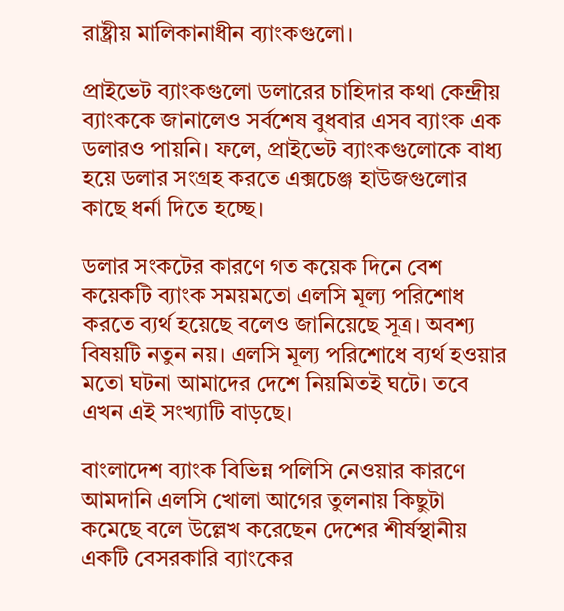রাষ্ট্রীয় মালিকানাধীন ব্যাংকগুলো।

প্রাইভেট ব্যাংকগুলো ডলারের চাহিদার কথা কেন্দ্রীয় ব্যাংককে জানালেও সর্বশেষ বুধবার এসব ব্যাংক এক ডলারও পায়নি। ফলে, প্রাইভেট ব্যাংকগুলোকে বাধ্য হয়ে ডলার সংগ্রহ করতে এক্সচেঞ্জ হাউজগুলোর কাছে ধর্না দিতে হচ্ছে।

ডলার সংকটের কারণে গত কয়েক দিনে বেশ কয়েকটি ব্যাংক সময়মতো এলসি মূল্য পরিশোধ করতে ব্যর্থ হয়েছে বলেও জানিয়েছে সূত্র। অবশ্য বিষয়টি নতুন নয়। এলসি মূল্য পরিশোধে ব্যর্থ হওয়ার মতো ঘটনা আমাদের দেশে নিয়মিতই ঘটে। তবে এখন এই সংখ্যাটি বাড়ছে।

বাংলাদেশ ব্যাংক বিভিন্ন পলিসি নেওয়ার কারণে আমদানি এলসি খোলা আগের তুলনায় কিছুটা কমেছে বলে উল্লেখ করেছেন দেশের শীর্ষস্থানীয় একটি বেসরকারি ব্যাংকের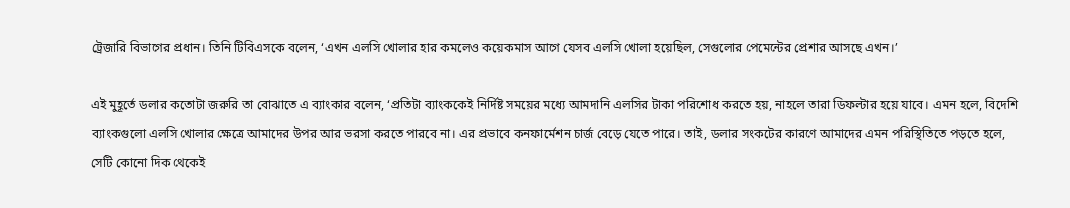ট্রেজারি বিভাগের প্রধান। তিনি টিবিএসকে বলেন, ‘এখন এলসি খোলার হার কমলেও কয়েকমাস আগে যেসব এলসি খোলা হয়েছিল, সেগুলোর পেমেন্টের প্রেশার আসছে এখন।’

এই মুহূর্তে ডলার কতোটা জরুরি তা বোঝাতে এ ব্যাংকার বলেন, ‘প্রতিটা ব্যাংককেই নির্দিষ্ট সময়ের মধ্যে আমদানি এলসির টাকা পরিশোধ করতে হয়, নাহলে তারা ডিফল্টার হয়ে যাবে। এমন হলে, বিদেশি ব্যাংকগুলো এলসি খোলার ক্ষেত্রে আমাদের উপর আর ভরসা করতে পারবে না। এর প্রভাবে কনফার্মেশন চার্জ বেড়ে যেতে পারে। তাই, ডলার সংকটের কারণে আমাদের এমন পরিস্থিতিতে পড়তে হলে, সেটি কোনো দিক থেকেই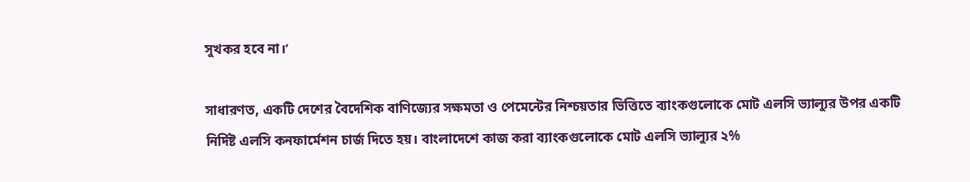সুখকর হবে না।’

সাধারণত, একটি দেশের বৈদেশিক বাণিজ্যের সক্ষমতা ও পেমেন্টের নিশ্চয়তার ভিত্তিতে ব্যাংকগুলোকে মোট এলসি ভ্যাল্যুর উপর একটি নির্দিষ্ট এলসি কনফার্মেশন চার্জ দিতে হয়। বাংলাদেশে কাজ করা ব্যাংকগুলোকে মোট এলসি ভ্যাল্যুর ২%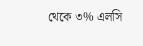থেকে ৩% এলসি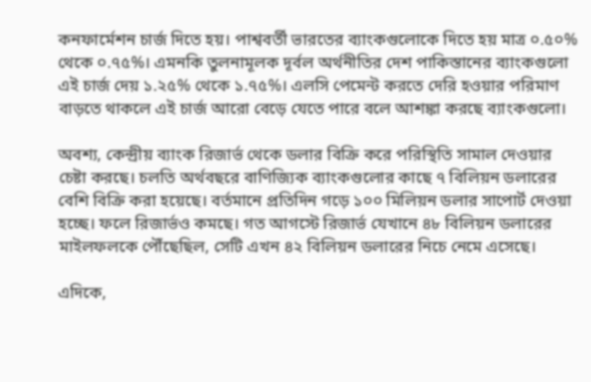কনফার্মেশন চার্জ দিতে হয়। পাশ্ববর্তী ভারতের ব্যাংকগুলোকে দিতে হয় মাত্র ০.৫০% থেকে ০.৭৫%। এমনকি তুলনামূলক দূর্বল অর্থনীতির দেশ পাকিস্তানের ব্যাংকগুলো এই চার্জ দেয় ১.২৫% থেকে ১.৭৫%। এলসি পেমেন্ট করতে দেরি হওয়ার পরিমাণ বাড়তে থাকলে এই চার্জ আরো বেড়ে যেতে পারে বলে আশঙ্কা করছে ব্যাংকগুলো।

অবশ্য, কেন্দ্রীয় ব্যাংক রিজার্ভ থেকে ডলার বিক্রি করে পরিস্থিতি সামাল দেওয়ার চেষ্টা করছে। চলতি অর্থবছরে বাণিজ্যিক ব্যাংকগুলোর কাছে ৭ বিলিয়ন ডলারের বেশি বিক্রি করা হয়েছে। বর্তমানে প্রতিদিন গড়ে ১০০ মিলিয়ন ডলার সাপোর্ট দেওয়া হচ্ছে। ফলে রিজার্ভও কমছে। গত আগস্টে রিজার্ভ যেখানে ৪৮ বিলিয়ন ডলারের মাইলফলকে পৌঁছেছিল, সেটি এখন ৪২ বিলিয়ন ডলারের নিচে নেমে এসেছে।

এদিকে,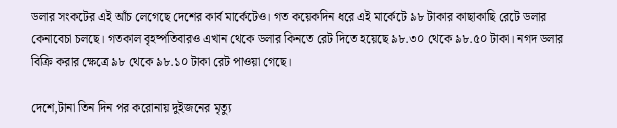ডলার সংকটের এই আঁচ লেগেছে দেশের কার্ব মার্কেটেও। গত কয়েকদিন ধরে এই মার্কেটে ৯৮ টাকার কাছাকাছি রেটে ডলার কেনাবেচা চলছে। গতকাল বৃহষ্পতিবারও এখান থেকে ডলার কিনতে রেট দিতে হয়েছে ৯৮.৩০ থেকে ৯৮.৫০ টাকা। নগদ ডলার বিক্রি করার ক্ষেত্রে ৯৮ থেকে ৯৮.১০ টাকা রেট পাওয়া গেছে।

দেশে,টানা তিন দিন পর করোনায় দুইজনের মৃত্যু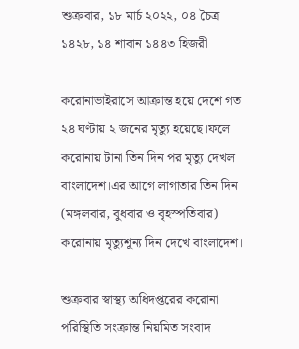শুক্রবার, ১৮ মার্চ ২০২২, ০৪ চৈত্র ১৪২৮, ১৪ শাবান ১৪৪৩ হিজরী

করোনাভাইরাসে আক্রান্ত হয়ে দেশে গত ২৪ ঘণ্টায় ২ জনের মৃত্যু হয়েছে।ফলে করোনায় টানা তিন দিন পর মৃত্যু দেখল বাংলাদেশ।এর আগে লাগাতার তিন দিন (মঙ্গলবার, বুধবার ও বৃহস্পতিবার) করোনায় মৃত্যুশূন্য দিন দেখে বাংলাদেশ।

শুক্রবার স্বাস্থ্য অধিদপ্তরের করোনা পরিস্থিতি সংক্রান্ত নিয়মিত সংবাদ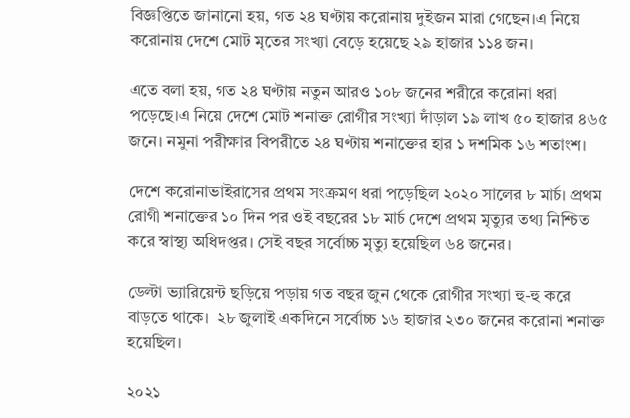বিজ্ঞপ্তিতে জানানো হয়, গত ২৪ ঘণ্টায় করোনায় দুইজন মারা গেছেন।এ নিয়ে করোনায় দেশে মোট মৃতের সংখ্যা বেড়ে হয়েছে ২৯ হাজার ১১৪ জন।

এতে বলা হয়, গত ২৪ ঘণ্টায় নতুন আরও ১০৮ জনের শরীরে করোনা ধরা পড়েছে।এ নিয়ে দেশে মোট শনাক্ত রোগীর সংখ্যা দাঁড়াল ১৯ লাখ ৫০ হাজার ৪৬৫ জনে। নমুনা পরীক্ষার বিপরীতে ২৪ ঘণ্টায় শনাক্তের হার ১ দশমিক ১৬ শতাংশ।

দেশে করোনাভাইরাসের প্রথম সংক্রমণ ধরা পড়েছিল ২০২০ সালের ৮ মার্চ। প্রথম রোগী শনাক্তের ১০ দিন পর ওই বছরের ১৮ মার্চ দেশে প্রথম মৃত্যুর তথ্য নিশ্চিত করে স্বাস্থ্য অধিদপ্তর। সেই বছর সর্বোচ্চ মৃত্যু হয়েছিল ৬৪ জনের।

ডেল্টা ভ্যারিয়েন্ট ছড়িয়ে পড়ায় গত বছর জুন থেকে রোগীর সংখ্যা হু-হু করে বাড়তে থাকে।  ২৮ জুলাই একদিনে সর্বোচ্চ ১৬ হাজার ২৩০ জনের করোনা শনাক্ত হয়েছিল।

২০২১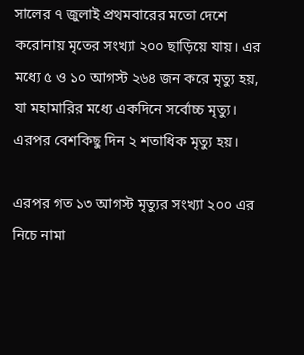সালের ৭ জুলাই প্রথমবারের মতো দেশে করোনায় মৃতের সংখ্যা ২০০ ছাড়িয়ে যায়। এর মধ্যে ৫ ও ১০ আগস্ট ২৬৪ জন করে মৃত্যু হয়, যা মহামারির মধ্যে একদিনে সর্বোচ্চ মৃত্যু। এরপর বেশকিছু দিন ২ শতাধিক মৃত্যু হয়।

এরপর গত ১৩ আগস্ট মৃত্যুর সংখ্যা ২০০ এর নিচে নামা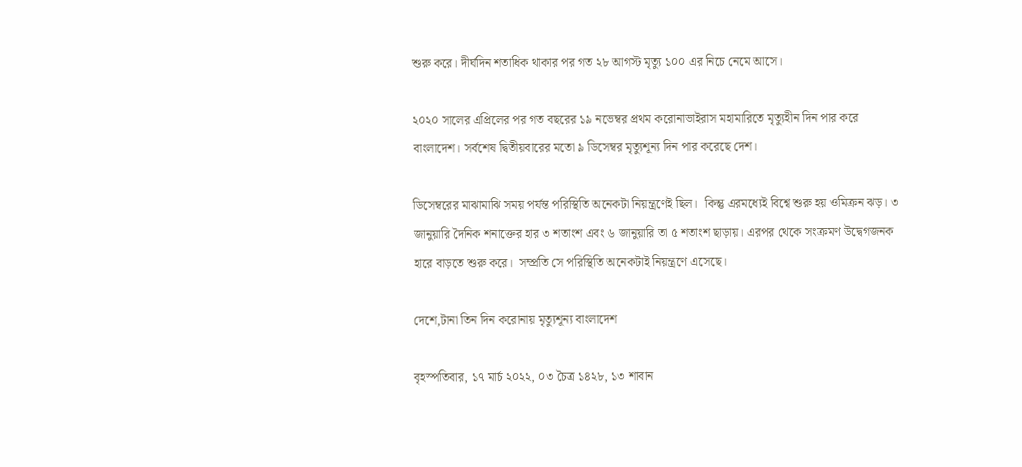শুরু করে। দীর্ঘদিন শতাধিক থাকার পর গত ২৮ আগস্ট মৃত্যু ১০০ এর নিচে নেমে আসে।

২০২০ সালের এপ্রিলের পর গত বছরের ১৯ নভেম্বর প্রথম করোনাভাইরাস মহামারিতে মৃত্যুহীন দিন পার করে বাংলাদেশ। সর্বশেষ দ্বিতীয়বারের মতো ৯ ডিসেম্বর মৃত্যুশূন্য দিন পার করেছে দেশ।

ডিসেম্বরের মাঝামাঝি সময় পর্যন্ত পরিস্থিতি অনেকটা নিয়ন্ত্রণেই ছিল।  কিন্তু এরমধ্যেই বিশ্বে শুরু হয় ওমিক্রন ঝড়। ৩ জানুয়ারি দৈনিক শনাক্তের হার ৩ শতাংশ এবং ৬ জানুয়ারি তা ৫ শতাংশ ছাড়ায়। এরপর থেকে সংক্রমণ উদ্বেগজনক হারে বাড়তে শুরু করে।  সম্প্রতি সে পরিস্থিতি অনেকটাই নিয়ন্ত্রণে এসেছে।

দেশে,টানা তিন দিন করোনায় মৃত্যুশূন্য বাংলাদেশ

বৃহস্পতিবার, ১৭ মার্চ ২০২২, ০৩ চৈত্র ১৪২৮, ১৩ শাবান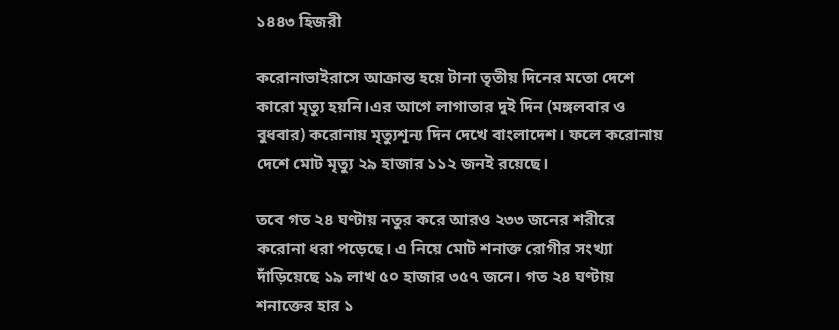১৪৪৩ হিজরী

করোনাভাইরাসে আক্রান্ত হয়ে টানা তৃতীয় দিনের মতো দেশে কারো মৃত্যু হয়নি।এর আগে লাগাতার দুই দিন (মঙ্গলবার ও বুধবার) করোনায় মৃত্যুশূন্য দিন দেখে বাংলাদেশ। ফলে করোনায় দেশে মোট মৃত্যু ২৯ হাজার ১১২ জনই রয়েছে।

তবে গত ২৪ ঘণ্টায় নতুর করে আরও ২৩৩ জনের শরীরে করোনা ধরা পড়েছে। এ নিয়ে মোট শনাক্ত রোগীর সংখ্যা দাঁড়িয়েছে ১৯ লাখ ৫০ হাজার ৩৫৭ জনে। গত ২৪ ঘণ্টায় শনাক্তের হার ১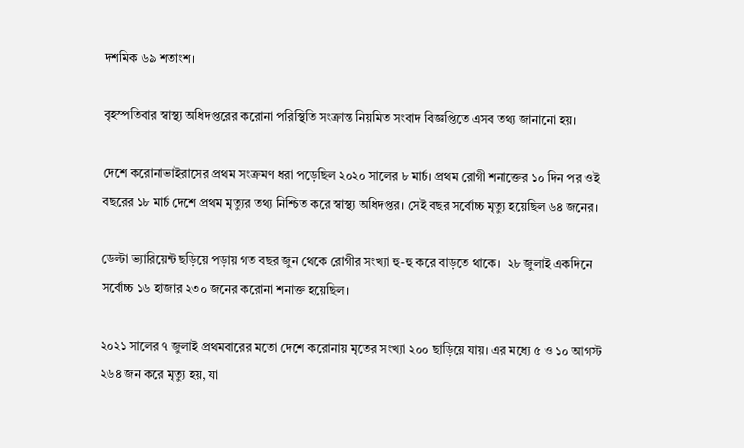দশমিক ৬৯ শতাংশ।

বৃহস্পতিবার স্বাস্থ্য অধিদপ্তরের করোনা পরিস্থিতি সংক্রান্ত নিয়মিত সংবাদ বিজ্ঞপ্তিতে এসব তথ্য জানানো হয়।

দেশে করোনাভাইরাসের প্রথম সংক্রমণ ধরা পড়েছিল ২০২০ সালের ৮ মার্চ। প্রথম রোগী শনাক্তের ১০ দিন পর ওই বছরের ১৮ মার্চ দেশে প্রথম মৃত্যুর তথ্য নিশ্চিত করে স্বাস্থ্য অধিদপ্তর। সেই বছর সর্বোচ্চ মৃত্যু হয়েছিল ৬৪ জনের।

ডেল্টা ভ্যারিয়েন্ট ছড়িয়ে পড়ায় গত বছর জুন থেকে রোগীর সংখ্যা হু-হু করে বাড়তে থাকে।  ২৮ জুলাই একদিনে সর্বোচ্চ ১৬ হাজার ২৩০ জনের করোনা শনাক্ত হয়েছিল।

২০২১ সালের ৭ জুলাই প্রথমবারের মতো দেশে করোনায় মৃতের সংখ্যা ২০০ ছাড়িয়ে যায়। এর মধ্যে ৫ ও ১০ আগস্ট ২৬৪ জন করে মৃত্যু হয়, যা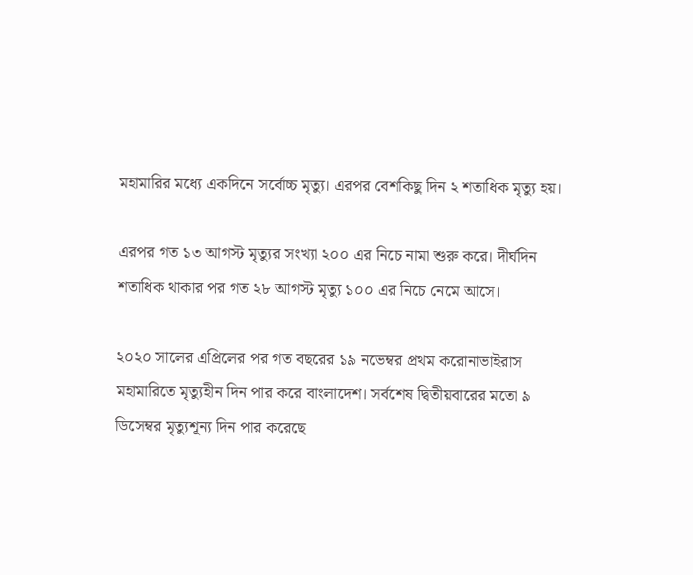মহামারির মধ্যে একদিনে সর্বোচ্চ মৃত্যু। এরপর বেশকিছু দিন ২ শতাধিক মৃত্যু হয়।

এরপর গত ১৩ আগস্ট মৃত্যুর সংখ্যা ২০০ এর নিচে নামা শুরু করে। দীর্ঘদিন শতাধিক থাকার পর গত ২৮ আগস্ট মৃত্যু ১০০ এর নিচে নেমে আসে।

২০২০ সালের এপ্রিলের পর গত বছরের ১৯ নভেম্বর প্রথম করোনাভাইরাস মহামারিতে মৃত্যুহীন দিন পার করে বাংলাদেশ। সর্বশেষ দ্বিতীয়বারের মতো ৯ ডিসেম্বর মৃত্যুশূন্য দিন পার করেছে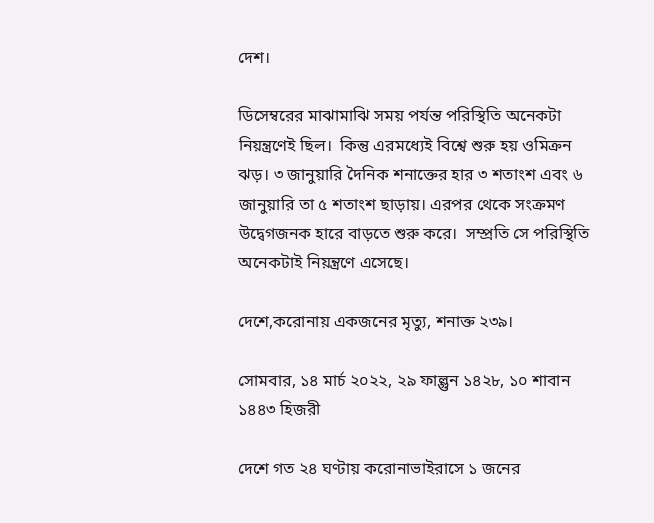দেশ।

ডিসেম্বরের মাঝামাঝি সময় পর্যন্ত পরিস্থিতি অনেকটা নিয়ন্ত্রণেই ছিল।  কিন্তু এরমধ্যেই বিশ্বে শুরু হয় ওমিক্রন ঝড়। ৩ জানুয়ারি দৈনিক শনাক্তের হার ৩ শতাংশ এবং ৬ জানুয়ারি তা ৫ শতাংশ ছাড়ায়। এরপর থেকে সংক্রমণ উদ্বেগজনক হারে বাড়তে শুরু করে।  সম্প্রতি সে পরিস্থিতি অনেকটাই নিয়ন্ত্রণে এসেছে।

দেশে,করোনায় একজনের মৃত্যু, শনাক্ত ২৩৯।

সোমবার, ১৪ মার্চ ২০২২, ২৯ ফাল্গুন ১৪২৮, ১০ শাবান ১৪৪৩ হিজরী

দেশে গত ২৪ ঘণ্টায় করোনাভাইরাসে ১ জনের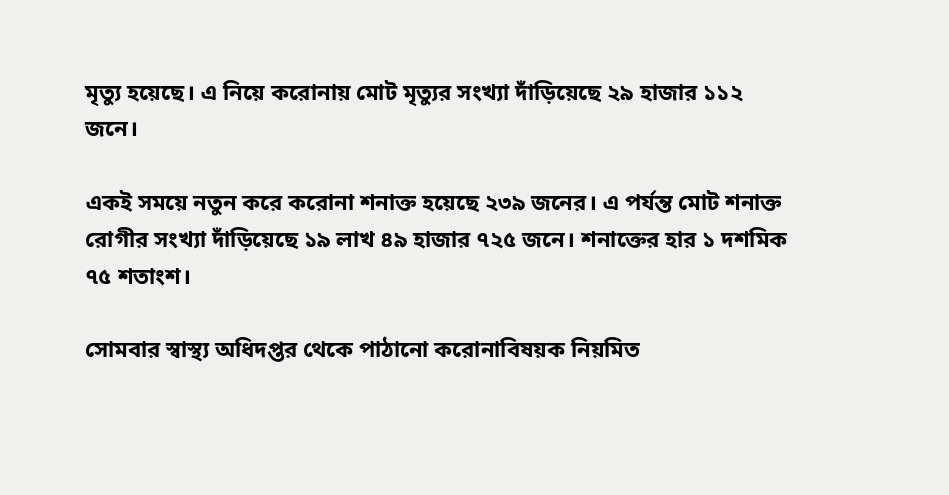মৃত্যু হয়েছে। এ নিয়ে করোনায় মোট মৃত্যুর সংখ্যা দাঁড়িয়েছে ২৯ হাজার ১১২ জনে।

একই সময়ে নতুন করে করোনা শনাক্ত হয়েছে ২৩৯ জনের। এ পর্যন্ত মোট শনাক্ত রোগীর সংখ্যা দাঁড়িয়েছে ১৯ লাখ ৪৯ হাজার ৭২৫ জনে। শনাক্তের হার ১ দশমিক ৭৫ শতাংশ।

সোমবার স্বাস্থ্য অধিদপ্তর থেকে পাঠানো করোনাবিষয়ক নিয়মিত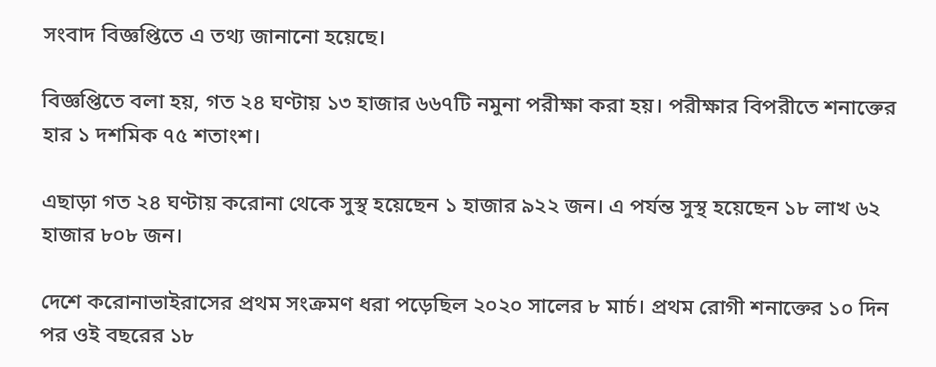সংবাদ বিজ্ঞপ্তিতে এ তথ্য জানানো হয়েছে।

বিজ্ঞপ্তিতে বলা হয়, গত ২৪ ঘণ্টায় ১৩ হাজার ৬৬৭টি নমুনা পরীক্ষা করা হয়। পরীক্ষার বিপরীতে শনাক্তের হার ১ দশমিক ৭৫ শতাংশ।

এছাড়া গত ২৪ ঘণ্টায় করোনা থেকে সুস্থ হয়েছেন ১ হাজার ৯২২ জন। এ পর্যন্ত সুস্থ হয়েছেন ১৮ লাখ ৬২ হাজার ৮০৮ জন।

দেশে করোনাভাইরাসের প্রথম সংক্রমণ ধরা পড়েছিল ২০২০ সালের ৮ মার্চ। প্রথম রোগী শনাক্তের ১০ দিন পর ওই বছরের ১৮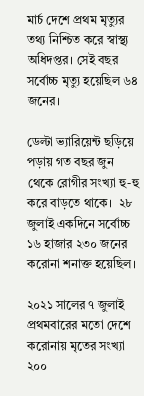মার্চ দেশে প্রথম মৃত্যুর তথ্য নিশ্চিত করে স্বাস্থ্য অধিদপ্তর। সেই বছর সর্বোচ্চ মৃত্যু হয়েছিল ৬৪ জনের।

ডেল্টা ভ্যারিয়েন্ট ছড়িয়ে পড়ায় গত বছর জুন থেকে রোগীর সংখ্যা হু-হু করে বাড়তে থাকে।  ২৮ জুলাই একদিনে সর্বোচ্চ ১৬ হাজার ২৩০ জনের করোনা শনাক্ত হয়েছিল।

২০২১ সালের ৭ জুলাই প্রথমবারের মতো দেশে করোনায় মৃতের সংখ্যা ২০০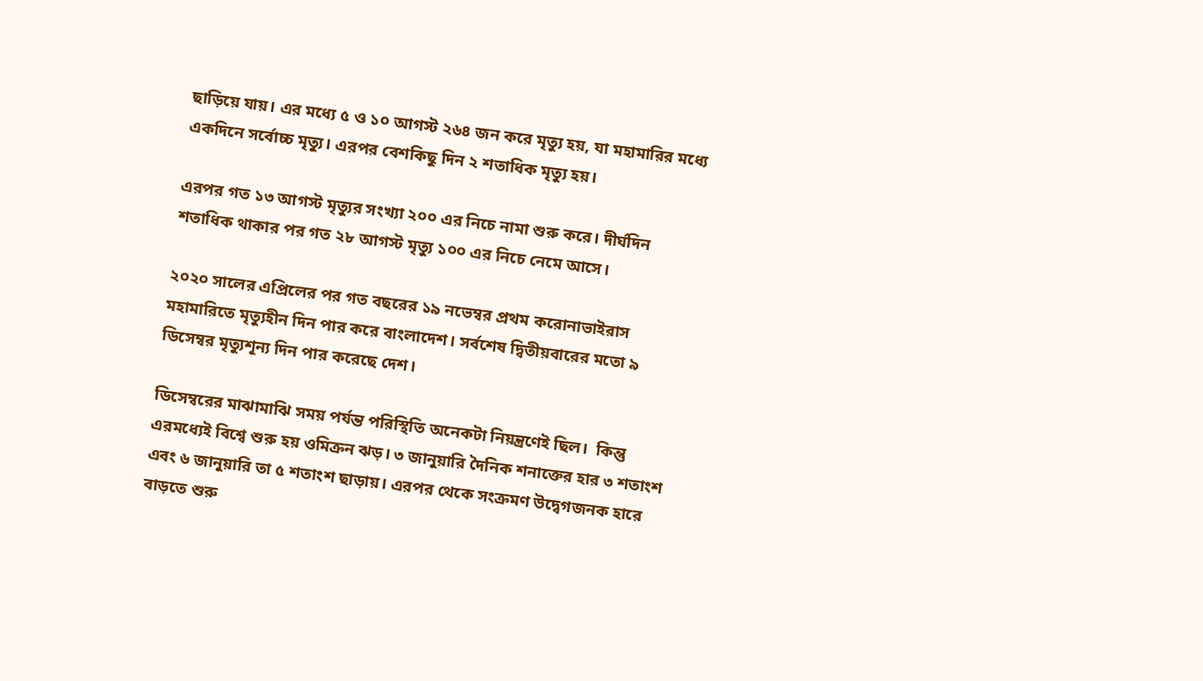ছাড়িয়ে যায়। এর মধ্যে ৫ ও ১০ আগস্ট ২৬৪ জন করে মৃত্যু হয়, যা মহামারির মধ্যে একদিনে সর্বোচ্চ মৃত্যু। এরপর বেশকিছু দিন ২ শতাধিক মৃত্যু হয়।

এরপর গত ১৩ আগস্ট মৃত্যুর সংখ্যা ২০০ এর নিচে নামা শুরু করে। দীর্ঘদিন শতাধিক থাকার পর গত ২৮ আগস্ট মৃত্যু ১০০ এর নিচে নেমে আসে।

২০২০ সালের এপ্রিলের পর গত বছরের ১৯ নভেম্বর প্রথম করোনাভাইরাস মহামারিতে মৃত্যুহীন দিন পার করে বাংলাদেশ। সর্বশেষ দ্বিতীয়বারের মতো ৯ ডিসেম্বর মৃত্যুশূন্য দিন পার করেছে দেশ।

ডিসেম্বরের মাঝামাঝি সময় পর্যন্ত পরিস্থিতি অনেকটা নিয়ন্ত্রণেই ছিল।  কিন্তু এরমধ্যেই বিশ্বে শুরু হয় ওমিক্রন ঝড়। ৩ জানুয়ারি দৈনিক শনাক্তের হার ৩ শতাংশ এবং ৬ জানুয়ারি তা ৫ শতাংশ ছাড়ায়। এরপর থেকে সংক্রমণ উদ্বেগজনক হারে বাড়তে শুরু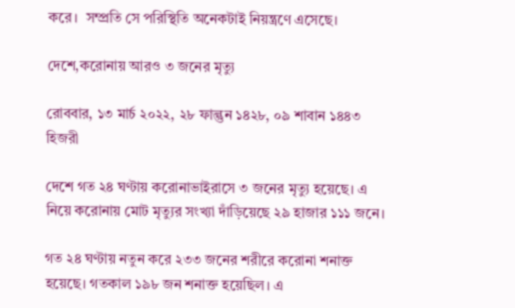করে।  সম্প্রতি সে পরিস্থিতি অনেকটাই নিয়ন্ত্রণে এসেছে।

দেশে,করোনায় আরও ৩ জনের মৃত্যু

রোববার, ১৩ মার্চ ২০২২, ২৮ ফাল্গুন ১৪২৮, ০৯ শাবান ১৪৪৩ হিজরী

দেশে গত ২৪ ঘণ্টায় করোনাভাইরাসে ৩ জনের মৃত্যু হয়েছে। এ নিয়ে করোনায় মোট মৃত্যুর সংখ্যা দাঁড়িয়েছে ২৯ হাজার ১১১ জনে।

গত ২৪ ঘণ্টায় নতুন করে ২৩৩ জনের শরীরে করোনা শনাক্ত হয়েছে। গতকাল ১৯৮ জন শনাক্ত হয়েছিল। এ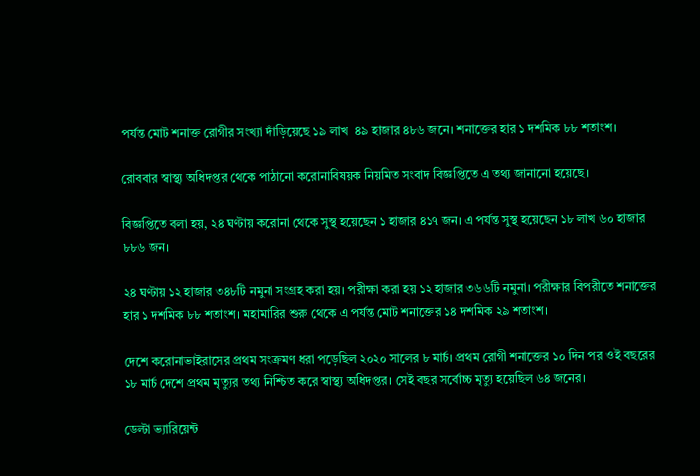পর্যন্ত মোট শনাক্ত রোগীর সংখ্যা দাঁড়িয়েছে ১৯ লাখ  ৪৯ হাজার ৪৮৬ জনে। শনাক্তের হার ১ দশমিক ৮৮ শতাংশ।

রোববার স্বাস্থ্য অধিদপ্তর থেকে পাঠানো করোনাবিষয়ক নিয়মিত সংবাদ বিজ্ঞপ্তিতে এ তথ্য জানানো হয়েছে।

বিজ্ঞপ্তিতে বলা হয়, ২৪ ঘণ্টায় করোনা থেকে সুস্থ হয়েছেন ১ হাজার ৪১৭ জন। এ পর্যন্ত সুস্থ হয়েছেন ১৮ লাখ ৬০ হাজার ৮৮৬ জন।

২৪ ঘণ্টায় ১২ হাজার ৩৪৮টি নমুনা সংগ্রহ করা হয়। পরীক্ষা করা হয় ১২ হাজার ৩৬৬টি নমুনা। পরীক্ষার বিপরীতে শনাক্তের হার ১ দশমিক ৮৮ শতাংশ। মহামারির শুরু থেকে এ পর্যন্ত মোট শনাক্তের ১৪ দশমিক ২৯ শতাংশ।

দেশে করোনাভাইরাসের প্রথম সংক্রমণ ধরা পড়েছিল ২০২০ সালের ৮ মার্চ। প্রথম রোগী শনাক্তের ১০ দিন পর ওই বছরের ১৮ মার্চ দেশে প্রথম মৃত্যুর তথ্য নিশ্চিত করে স্বাস্থ্য অধিদপ্তর। সেই বছর সর্বোচ্চ মৃত্যু হয়েছিল ৬৪ জনের।

ডেল্টা ভ্যারিয়েন্ট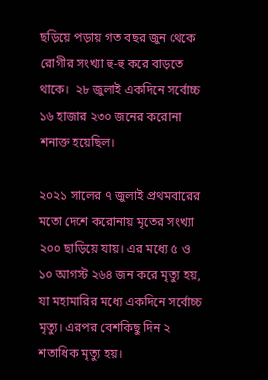ছড়িয়ে পড়ায় গত বছর জুন থেকে রোগীর সংখ্যা হু-হু করে বাড়তে থাকে।  ২৮ জুলাই একদিনে সর্বোচ্চ ১৬ হাজার ২৩০ জনের করোনা শনাক্ত হয়েছিল।

২০২১ সালের ৭ জুলাই প্রথমবারের মতো দেশে করোনায় মৃতের সংখ্যা ২০০ ছাড়িয়ে যায়। এর মধ্যে ৫ ও ১০ আগস্ট ২৬৪ জন করে মৃত্যু হয়, যা মহামারির মধ্যে একদিনে সর্বোচ্চ মৃত্যু। এরপর বেশকিছু দিন ২ শতাধিক মৃত্যু হয়।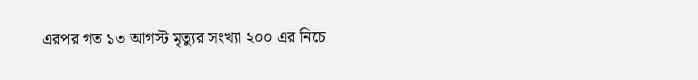এরপর গত ১৩ আগস্ট মৃত্যুর সংখ্যা ২০০ এর নিচে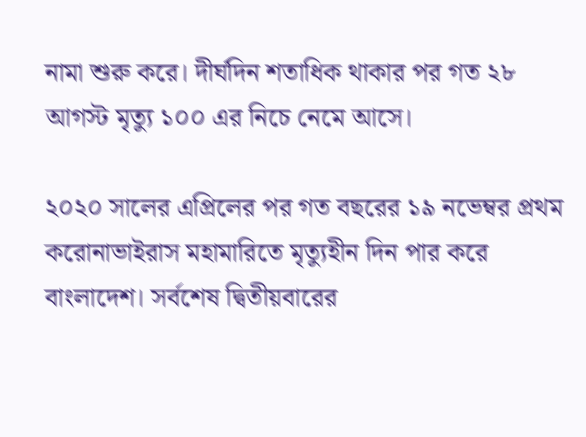নামা শুরু করে। দীর্ঘদিন শতাধিক থাকার পর গত ২৮ আগস্ট মৃত্যু ১০০ এর নিচে নেমে আসে।

২০২০ সালের এপ্রিলের পর গত বছরের ১৯ নভেম্বর প্রথম করোনাভাইরাস মহামারিতে মৃত্যুহীন দিন পার করে বাংলাদেশ। সর্বশেষ দ্বিতীয়বারের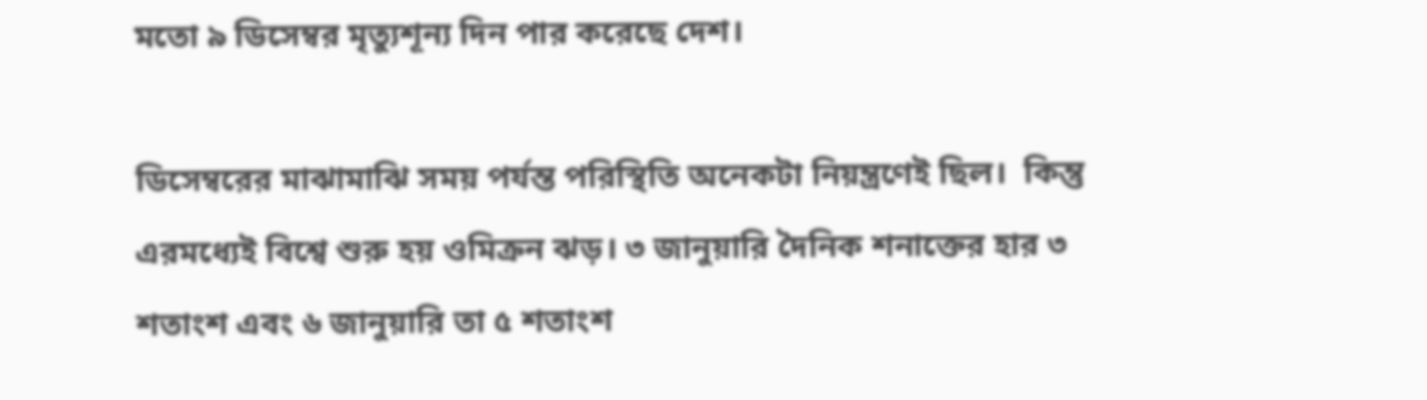মতো ৯ ডিসেম্বর মৃত্যুশূন্য দিন পার করেছে দেশ।

ডিসেম্বরের মাঝামাঝি সময় পর্যন্ত পরিস্থিতি অনেকটা নিয়ন্ত্রণেই ছিল।  কিন্তু এরমধ্যেই বিশ্বে শুরু হয় ওমিক্রন ঝড়। ৩ জানুয়ারি দৈনিক শনাক্তের হার ৩ শতাংশ এবং ৬ জানুয়ারি তা ৫ শতাংশ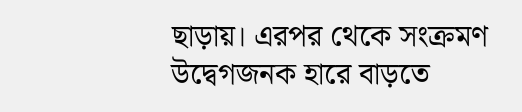ছাড়ায়। এরপর থেকে সংক্রমণ উদ্বেগজনক হারে বাড়তে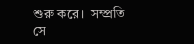শুরু করে।  সম্প্রতি সে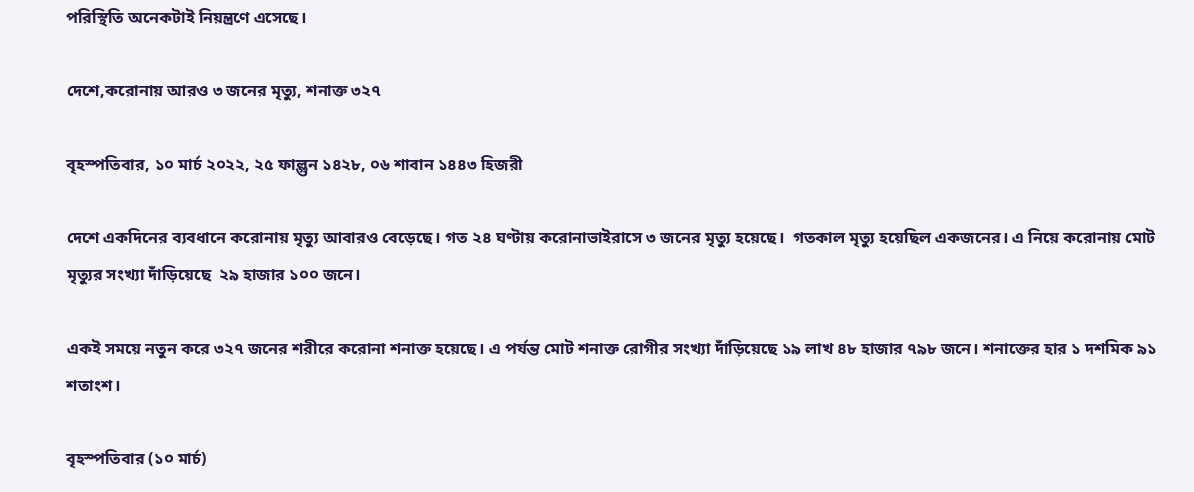পরিস্থিতি অনেকটাই নিয়ন্ত্রণে এসেছে।

দেশে,করোনায় আরও ৩ জনের মৃত্যু, শনাক্ত ৩২৭

বৃহস্পতিবার, ১০ মার্চ ২০২২, ২৫ ফাল্গুন ১৪২৮, ০৬ শাবান ১৪৪৩ হিজরী

দেশে একদিনের ব্যবধানে করোনায় মৃত্যু আবারও বেড়েছে। গত ২৪ ঘণ্টায় করোনাভাইরাসে ৩ জনের মৃত্যু হয়েছে।  গতকাল মৃত্যু হয়েছিল একজনের। এ নিয়ে করোনায় মোট মৃত্যুর সংখ্যা দাঁড়িয়েছে  ২৯ হাজার ১০০ জনে।

একই সময়ে নতুন করে ৩২৭ জনের শরীরে করোনা শনাক্ত হয়েছে। এ পর্যন্ত মোট শনাক্ত রোগীর সংখ্যা দাঁড়িয়েছে ১৯ লাখ ৪৮ হাজার ৭৯৮ জনে। শনাক্তের হার ১ দশমিক ৯১ শতাংশ।

বৃহস্পতিবার (১০ মার্চ)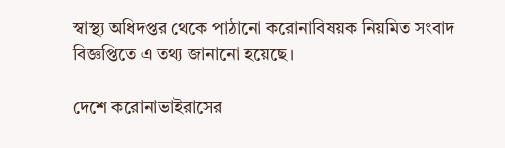স্বাস্থ্য অধিদপ্তর থেকে পাঠানো করোনাবিষয়ক নিয়মিত সংবাদ বিজ্ঞপ্তিতে এ তথ্য জানানো হয়েছে।

দেশে করোনাভাইরাসের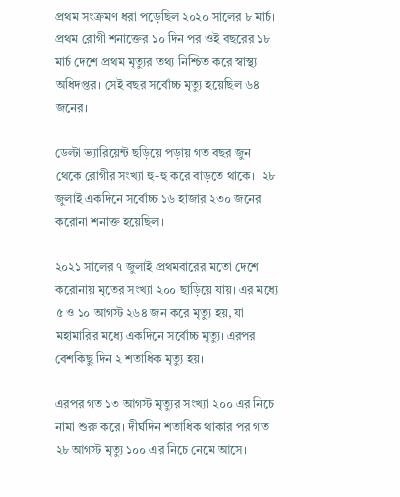প্রথম সংক্রমণ ধরা পড়েছিল ২০২০ সালের ৮ মার্চ। প্রথম রোগী শনাক্তের ১০ দিন পর ওই বছরের ১৮ মার্চ দেশে প্রথম মৃত্যুর তথ্য নিশ্চিত করে স্বাস্থ্য অধিদপ্তর। সেই বছর সর্বোচ্চ মৃত্যু হয়েছিল ৬৪ জনের।

ডেল্টা ভ্যারিয়েন্ট ছড়িয়ে পড়ায় গত বছর জুন থেকে রোগীর সংখ্যা হু-হু করে বাড়তে থাকে।  ২৮ জুলাই একদিনে সর্বোচ্চ ১৬ হাজার ২৩০ জনের করোনা শনাক্ত হয়েছিল।

২০২১ সালের ৭ জুলাই প্রথমবারের মতো দেশে করোনায় মৃতের সংখ্যা ২০০ ছাড়িয়ে যায়। এর মধ্যে ৫ ও ১০ আগস্ট ২৬৪ জন করে মৃত্যু হয়, যা মহামারির মধ্যে একদিনে সর্বোচ্চ মৃত্যু। এরপর বেশকিছু দিন ২ শতাধিক মৃত্যু হয়।

এরপর গত ১৩ আগস্ট মৃত্যুর সংখ্যা ২০০ এর নিচে নামা শুরু করে। দীর্ঘদিন শতাধিক থাকার পর গত ২৮ আগস্ট মৃত্যু ১০০ এর নিচে নেমে আসে।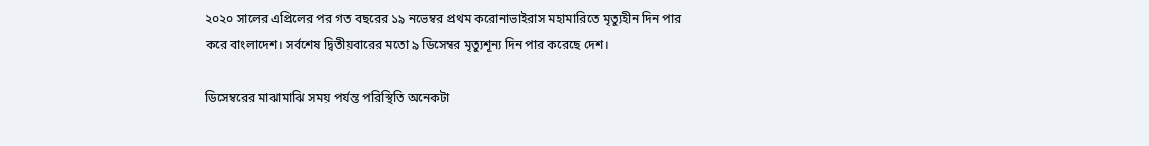২০২০ সালের এপ্রিলের পর গত বছরের ১৯ নভেম্বর প্রথম করোনাভাইরাস মহামারিতে মৃত্যুহীন দিন পার করে বাংলাদেশ। সর্বশেষ দ্বিতীয়বারের মতো ৯ ডিসেম্বর মৃত্যুশূন্য দিন পার করেছে দেশ।

ডিসেম্বরের মাঝামাঝি সময় পর্যন্ত পরিস্থিতি অনেকটা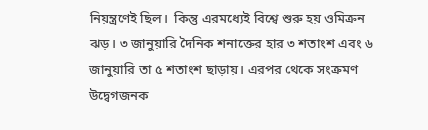নিয়ন্ত্রণেই ছিল।  কিন্তু এরমধ্যেই বিশ্বে শুরু হয় ওমিক্রন ঝড়। ৩ জানুয়ারি দৈনিক শনাক্তের হার ৩ শতাংশ এবং ৬ জানুয়ারি তা ৫ শতাংশ ছাড়ায়। এরপর থেকে সংক্রমণ উদ্বেগজনক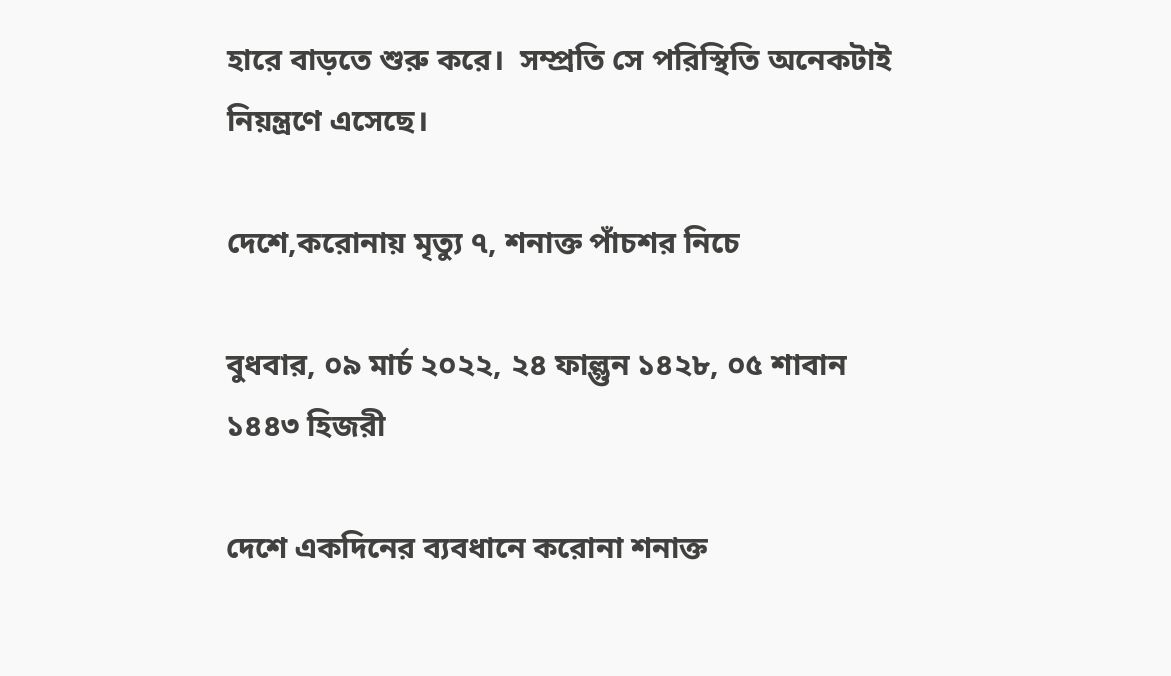হারে বাড়তে শুরু করে।  সম্প্রতি সে পরিস্থিতি অনেকটাই নিয়ন্ত্রণে এসেছে।

দেশে,করোনায় মৃত্যু ৭, শনাক্ত পাঁচশর নিচে

বুধবার, ০৯ মার্চ ২০২২, ২৪ ফাল্গুন ১৪২৮, ০৫ শাবান ১৪৪৩ হিজরী

দেশে একদিনের ব্যবধানে করোনা শনাক্ত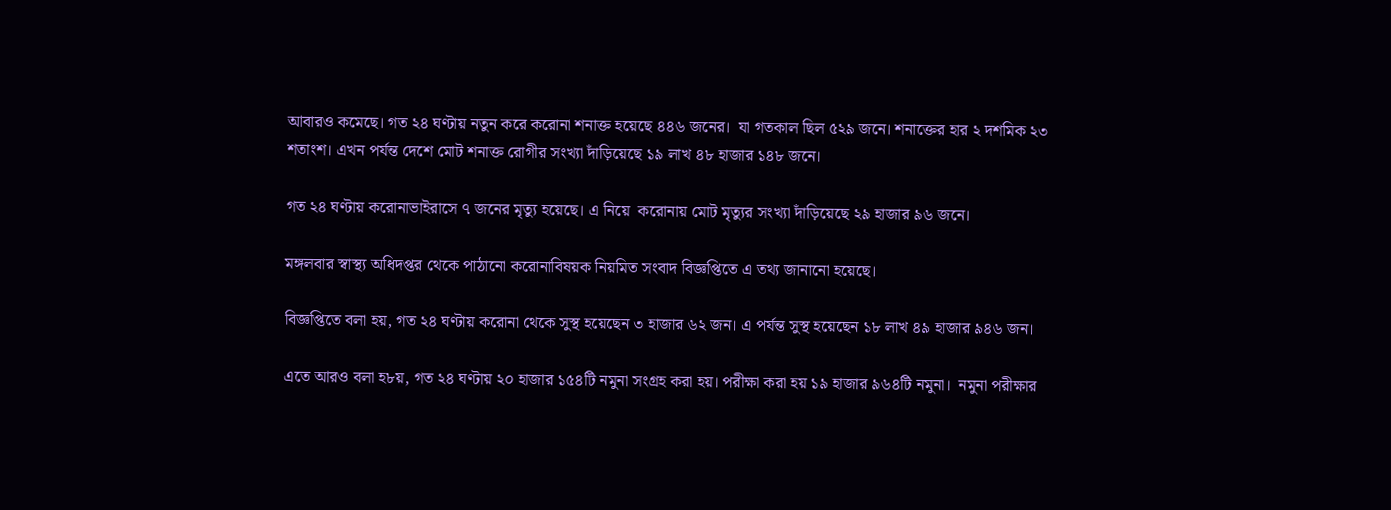আবারও কমেছে। গত ২৪ ঘণ্টায় নতুন করে করোনা শনাক্ত হয়েছে ৪৪৬ জনের।  যা গতকাল ছিল ৫২৯ জনে। শনাক্তের হার ২ দশমিক ২৩ শতাংশ। এখন পর্যন্ত দেশে মোট শনাক্ত রোগীর সংখ্যা দাঁড়িয়েছে ১৯ লাখ ৪৮ হাজার ১৪৮ জনে।

গত ২৪ ঘণ্টায় করোনাভাইরাসে ৭ জনের মৃত্যু হয়েছে। এ নিয়ে  করোনায় মোট মৃত্যুর সংখ্যা দাঁড়িয়েছে ২৯ হাজার ৯৬ জনে।

মঙ্গলবার স্বাস্থ্য অধিদপ্তর থেকে পাঠানো করোনাবিষয়ক নিয়মিত সংবাদ বিজ্ঞপ্তিতে এ তথ্য জানানো হয়েছে।

বিজ্ঞপ্তিতে বলা হয়, গত ২৪ ঘণ্টায় করোনা থেকে সুস্থ হয়েছেন ৩ হাজার ৬২ জন। এ পর্যন্ত সুস্থ হয়েছেন ১৮ লাখ ৪৯ হাজার ৯৪৬ জন।

এতে আরও বলা হ৮য়, গত ২৪ ঘণ্টায় ২০ হাজার ১৫৪টি নমুনা সংগ্রহ করা হয়। পরীক্ষা করা হয় ১৯ হাজার ৯৬৪টি নমুনা।  নমুনা পরীক্ষার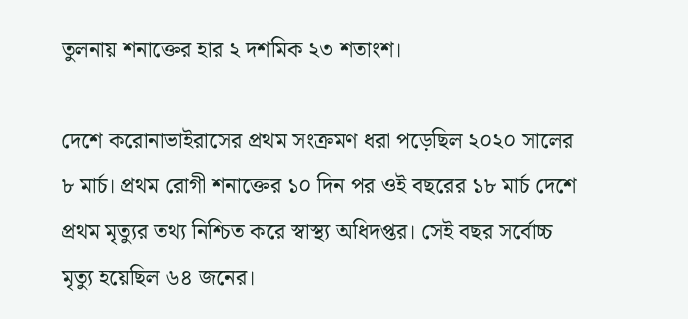তুলনায় শনাক্তের হার ২ দশমিক ২৩ শতাংশ।

দেশে করোনাভাইরাসের প্রথম সংক্রমণ ধরা পড়েছিল ২০২০ সালের ৮ মার্চ। প্রথম রোগী শনাক্তের ১০ দিন পর ওই বছরের ১৮ মার্চ দেশে প্রথম মৃত্যুর তথ্য নিশ্চিত করে স্বাস্থ্য অধিদপ্তর। সেই বছর সর্বোচ্চ মৃত্যু হয়েছিল ৬৪ জনের।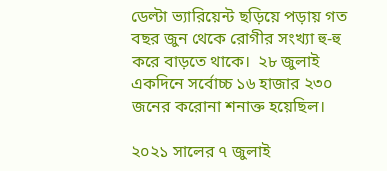ডেল্টা ভ্যারিয়েন্ট ছড়িয়ে পড়ায় গত বছর জুন থেকে রোগীর সংখ্যা হু-হু করে বাড়তে থাকে।  ২৮ জুলাই একদিনে সর্বোচ্চ ১৬ হাজার ২৩০ জনের করোনা শনাক্ত হয়েছিল।

২০২১ সালের ৭ জুলাই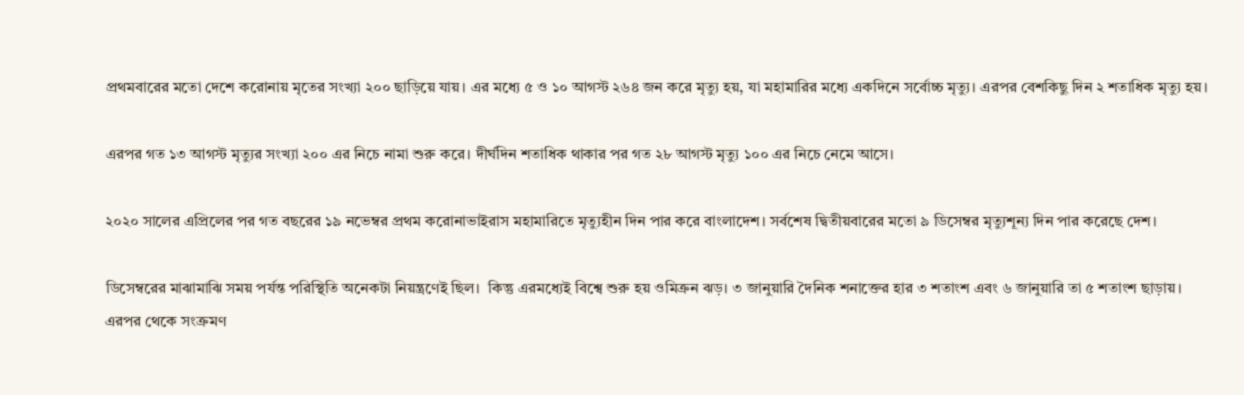প্রথমবারের মতো দেশে করোনায় মৃতের সংখ্যা ২০০ ছাড়িয়ে যায়। এর মধ্যে ৫ ও ১০ আগস্ট ২৬৪ জন করে মৃত্যু হয়, যা মহামারির মধ্যে একদিনে সর্বোচ্চ মৃত্যু। এরপর বেশকিছু দিন ২ শতাধিক মৃত্যু হয়।

এরপর গত ১৩ আগস্ট মৃত্যুর সংখ্যা ২০০ এর নিচে নামা শুরু করে। দীর্ঘদিন শতাধিক থাকার পর গত ২৮ আগস্ট মৃত্যু ১০০ এর নিচে নেমে আসে।

২০২০ সালের এপ্রিলের পর গত বছরের ১৯ নভেম্বর প্রথম করোনাভাইরাস মহামারিতে মৃত্যুহীন দিন পার করে বাংলাদেশ। সর্বশেষ দ্বিতীয়বারের মতো ৯ ডিসেম্বর মৃত্যুশূন্য দিন পার করেছে দেশ।

ডিসেম্বরের মাঝামাঝি সময় পর্যন্ত পরিস্থিতি অনেকটা নিয়ন্ত্রণেই ছিল।  কিন্তু এরমধ্যেই বিশ্বে শুরু হয় ওমিক্রন ঝড়। ৩ জানুয়ারি দৈনিক শনাক্তের হার ৩ শতাংশ এবং ৬ জানুয়ারি তা ৫ শতাংশ ছাড়ায়। এরপর থেকে সংক্রমণ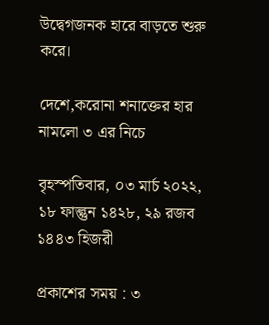উদ্বেগজনক হারে বাড়তে শুরু করে।

দেশে,করোনা শনাক্তের হার নামলো ৩ এর নিচে

বৃহস্পতিবার, ০৩ মার্চ ২০২২, ১৮ ফাল্গুন ১৪২৮, ২৯ রজব ১৪৪৩ হিজরী

প্রকাশের সময় : ৩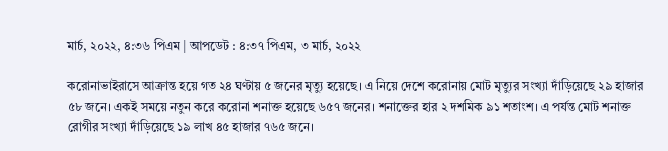মার্চ, ২০২২, ৪:৩৬ পিএম | আপডেট : ৪:৩৭ পিএম, ৩ মার্চ, ২০২২

করোনাভাইরাসে আক্রান্ত হয়ে গত ২৪ ঘণ্টায় ৫ জনের মৃত্যু হয়েছে। এ নিয়ে দেশে করোনায় মোট মৃত্যুর সংখ্যা দাঁড়িয়েছে ২৯ হাজার ৫৮ জনে। একই সময়ে নতুন করে করোনা শনাক্ত হয়েছে ৬৫৭ জনের। শনাক্তের হার ২ দশমিক ৯১ শতাংশ। এ পর্যন্ত মোট শনাক্ত রোগীর সংখ্যা দাঁড়িয়েছে ১৯ লাখ ৪৫ হাজার ৭৬৫ জনে।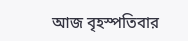আজ বৃহস্পতিবার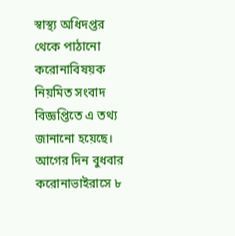স্বাস্থ্য অধিদপ্তর থেকে পাঠানো করোনাবিষয়ক নিয়মিত সংবাদ বিজ্ঞপ্তিতে এ তথ্য জানানো হয়েছে। আগের দিন বুধবার করোনাভাইরাসে ৮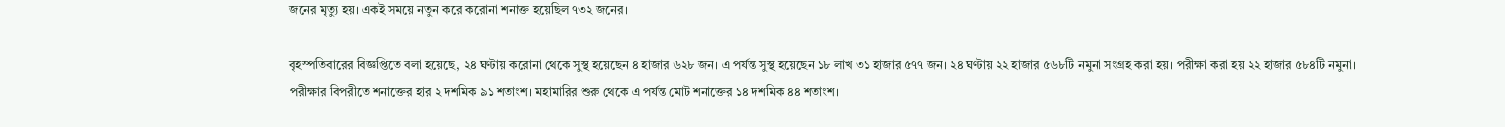জনের মৃত্যু হয়। একই সময়ে নতুন করে করোনা শনাক্ত হয়েছিল ৭৩২ জনের।

বৃহস্পতিবারের বিজ্ঞপ্তিতে বলা হয়েছে, ২৪ ঘণ্টায় করোনা থেকে সুস্থ হয়েছেন ৪ হাজার ৬২৮ জন। এ পর্যন্ত সুস্থ হয়েছেন ১৮ লাখ ৩১ হাজার ৫৭৭ জন। ২৪ ঘণ্টায় ২২ হাজার ৫৬৮টি নমুনা সংগ্রহ করা হয়। পরীক্ষা করা হয় ২২ হাজার ৫৮৪টি নমুনা। পরীক্ষার বিপরীতে শনাক্তের হার ২ দশমিক ৯১ শতাংশ। মহামারির শুরু থেকে এ পর্যন্ত মোট শনাক্তের ১৪ দশমিক ৪৪ শতাংশ।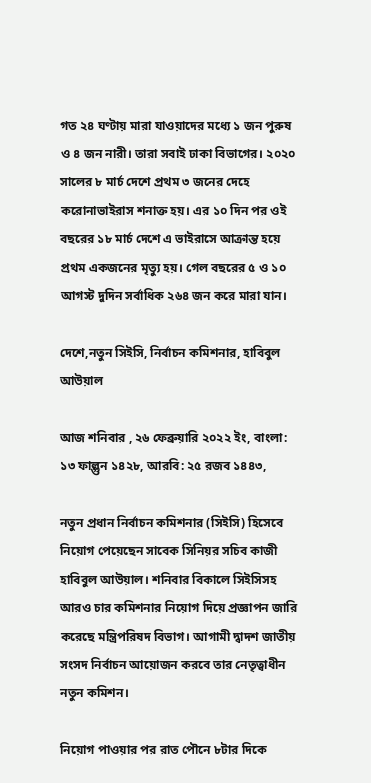গত ২৪ ঘণ্টায় মারা যাওয়াদের মধ্যে ১ জন পুরুষ ও ৪ জন নারী। তারা সবাই ঢাকা বিভাগের। ২০২০ সালের ৮ মার্চ দেশে প্রথম ৩ জনের দেহে করোনাভাইরাস শনাক্ত হয়। এর ১০ দিন পর ওই বছরের ১৮ মার্চ দেশে এ ভাইরাসে আক্রান্ত হয়ে প্রথম একজনের মৃত্যু হয়। গেল বছরের ৫ ও ১০ আগস্ট দুদিন সর্বাধিক ২৬৪ জন করে মারা যান।

দেশে,নতুন সিইসি, নির্বাচন কমিশনার, হাবিবুল আউয়াল

আজ শনিবার , ২৬ ফেব্রুয়ারি ২০২২ ইং, বাংলা: ১৩ ফাল্গুন ১৪২৮, আরবি: ২৫ রজব ১৪৪৩,

নতুন প্রধান নির্বাচন কমিশনার (সিইসি) হিসেবে নিয়োগ পেয়েছেন সাবেক সিনিয়র সচিব কাজী হাবিবুল আউয়াল। শনিবার বিকালে সিইসিসহ আরও চার কমিশনার নিয়োগ দিয়ে প্রজ্ঞাপন জারি করেছে মন্ত্রিপরিষদ বিভাগ। আগামী দ্বাদশ জাতীয় সংসদ নির্বাচন আয়োজন করবে তার নেতৃত্বাধীন নতুন কমিশন।

নিয়োগ পাওয়ার পর রাত পৌনে ৮টার দিকে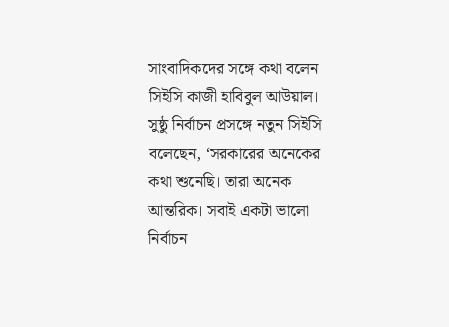সাংবাদিকদের সঙ্গে কথা বলেন সিইসি কাজী হাবিবুল আউয়াল। সুষ্ঠু নির্বাচন প্রসঙ্গে নতুন সিইসি বলেছেন, ‘সরকারের অনেকের কথা শুনেছি। তারা অনেক আন্তরিক। সবাই একটা ভালো নির্বাচন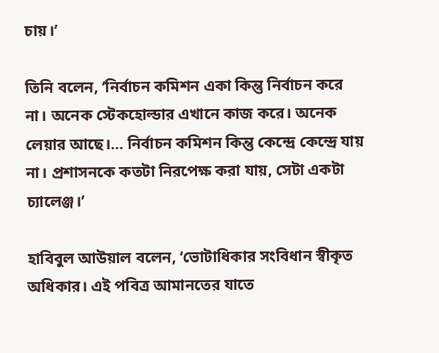চায়।’

তিনি বলেন, ‘নির্বাচন কমিশন একা কিন্তু নির্বাচন করে না। অনেক স্টেকহোল্ডার এখানে কাজ করে। অনেক লেয়ার আছে।… নির্বাচন কমিশন কিন্তু কেন্দ্রে কেন্দ্রে যায় না। প্রশাসনকে কতটা নিরপেক্ষ করা যায়, সেটা একটা চ্যালেঞ্জ।’

হাবিবুল আউয়াল বলেন, ‘ভোটাধিকার সংবিধান স্বীকৃত অধিকার। এই পবিত্র আমানতের যাতে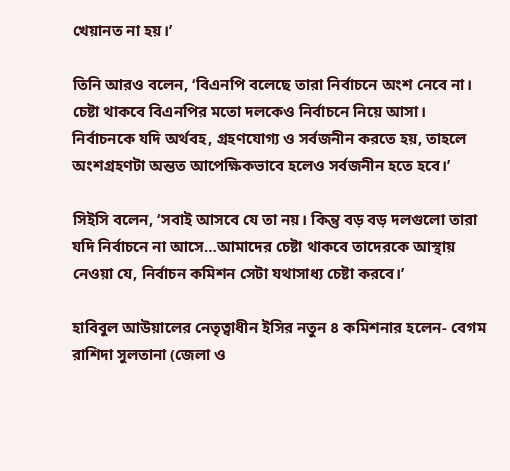খেয়ানত না হয়।’

তিনি আরও বলেন, ‘বিএনপি বলেছে তারা নির্বাচনে অংশ নেবে না। চেষ্টা থাকবে বিএনপির মতো দলকেও নির্বাচনে নিয়ে আসা। নির্বাচনকে যদি অর্থবহ, গ্রহণযোগ্য ও সর্বজনীন করতে হয়, তাহলে অংশগ্রহণটা অন্তত আপেক্ষিকভাবে হলেও সর্বজনীন হতে হবে।’

সিইসি বলেন, ‘সবাই আসবে যে তা নয়। কিন্তু বড় বড় দলগুলো তারা যদি নির্বাচনে না আসে…আমাদের চেষ্টা থাকবে তাদেরকে আস্থায় নেওয়া যে, নির্বাচন কমিশন সেটা যথাসাধ্য চেষ্টা করবে।’

হাবিবুল আউয়ালের নেতৃত্বাধীন ইসির নতুন ৪ কমিশনার হলেন- বেগম রাশিদা সুলতানা (জেলা ও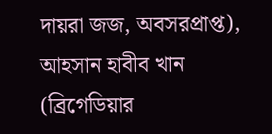দায়রা জজ, অবসরপ্রাপ্ত), আহসান হাবীব খান (ব্রিগেডিয়ার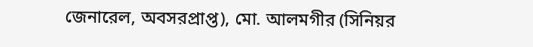জেনারেল, অবসরপ্রাপ্ত), মো. আলমগীর (সিনিয়র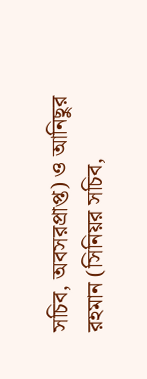সচিব, অবসরপ্রাপ্ত) ও আনিছুর রহমান (সিনিয়র সচিব,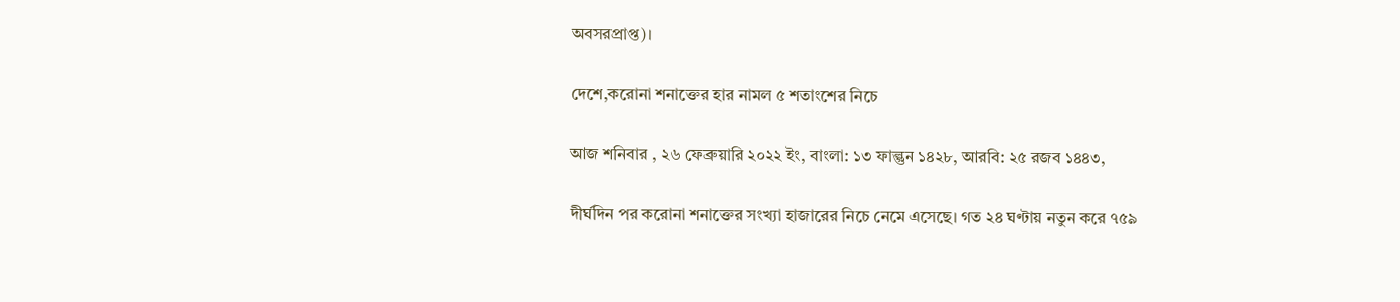অবসরপ্রাপ্ত)।

দেশে,করোনা শনাক্তের হার নামল ৫ শতাংশের নিচে

আজ শনিবার , ২৬ ফেব্রুয়ারি ২০২২ ইং, বাংলা: ১৩ ফাল্গুন ১৪২৮, আরবি: ২৫ রজব ১৪৪৩,

দীর্ঘদিন পর করোনা শনাক্তের সংখ্যা হাজারের নিচে নেমে এসেছে। গত ২৪ ঘণ্টায় নতুন করে ৭৫৯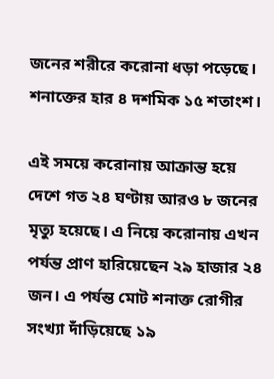জনের শরীরে করোনা ধড়া পড়েছে। শনাক্তের হার ৪ দশমিক ১৫ শতাংশ।

এই সময়ে করোনায় আক্রান্ত হয়ে দেশে গত ২৪ ঘণ্টায় আরও ৮ জনের মৃত্যু হয়েছে। এ নিয়ে করোনায় এখন পর্যন্ত প্রাণ হারিয়েছেন ২৯ হাজার ২৪ জন। এ পর্যন্ত মোট শনাক্ত রোগীর সংখ্যা দাঁড়িয়েছে ১৯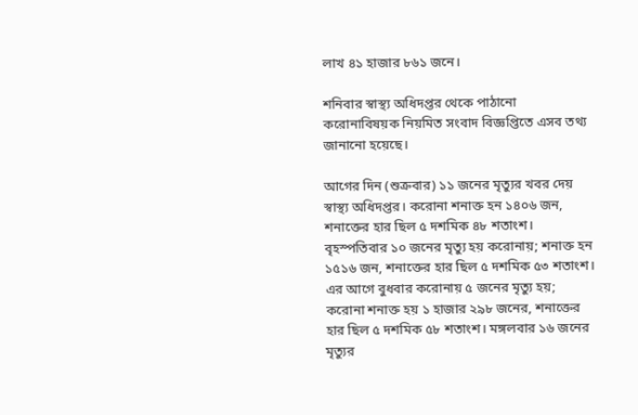লাখ ৪১ হাজার ৮৬১ জনে।

শনিবার স্বাস্থ্য অধিদপ্তর থেকে পাঠানো করোনাবিষয়ক নিয়মিত সংবাদ বিজ্ঞপ্তিতে এসব তথ্য জানানো হয়েছে।

আগের দিন (শুক্রবার) ১১ জনের মৃত্যুর খবর দেয় স্বাস্থ্য অধিদপ্তর। করোনা শনাক্ত হন ১৪০৬ জন, শনাক্তের হার ছিল ৫ দশমিক ৪৮ শতাংশ। বৃহস্পতিবার ১০ জনের মৃত্যু হয় করোনায়; শনাক্ত হন ১৫১৬ জন, শনাক্তের হার ছিল ৫ দশমিক ৫৩ শতাংশ। এর আগে বুধবার করোনায় ৫ জনের মৃত্যু হয়; করোনা শনাক্ত হয় ১ হাজার ২৯৮ জনের, শনাক্তের হার ছিল ৫ দশমিক ৫৮ শতাংশ। মঙ্গলবার ১৬ জনের মৃত্যুর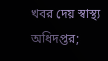খবর দেয় স্বাস্থ্য অধিদপ্তর;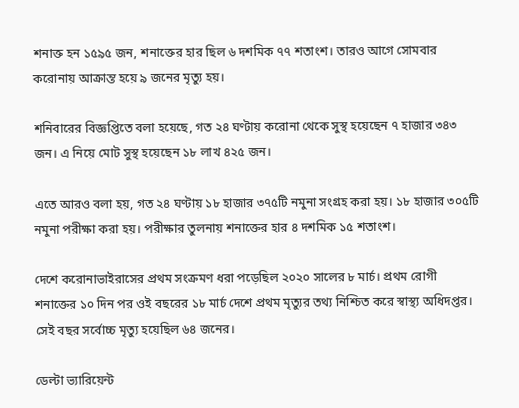শনাক্ত হন ১৫৯৫ জন, শনাক্তের হার ছিল ৬ দশমিক ৭৭ শতাংশ। তারও আগে সোমবার করোনায় আক্রান্ত হয়ে ৯ জনের মৃত্যু হয়।

শনিবারের বিজ্ঞপ্তিতে বলা হয়েছে, গত ২৪ ঘণ্টায় করোনা থেকে সুস্থ হয়েছেন ৭ হাজার ৩৪৩ জন। এ নিয়ে মোট সুস্থ হয়েছেন ১৮ লাখ ৪২৫ জন।

এতে আরও বলা হয়, গত ২৪ ঘণ্টায় ১৮ হাজার ৩৭৫টি নমুনা সংগ্রহ করা হয়। ১৮ হাজার ৩০৫টি নমুনা পরীক্ষা করা হয়। পরীক্ষার তুলনায় শনাক্তের হার ৪ দশমিক ১৫ শতাংশ।

দেশে করোনাভাইরাসের প্রথম সংক্রমণ ধরা পড়েছিল ২০২০ সালের ৮ মার্চ। প্রথম রোগী শনাক্তের ১০ দিন পর ওই বছরের ১৮ মার্চ দেশে প্রথম মৃত্যুর তথ্য নিশ্চিত করে স্বাস্থ্য অধিদপ্তর। সেই বছর সর্বোচ্চ মৃত্যু হয়েছিল ৬৪ জনের।

ডেল্টা ভ্যারিয়েন্ট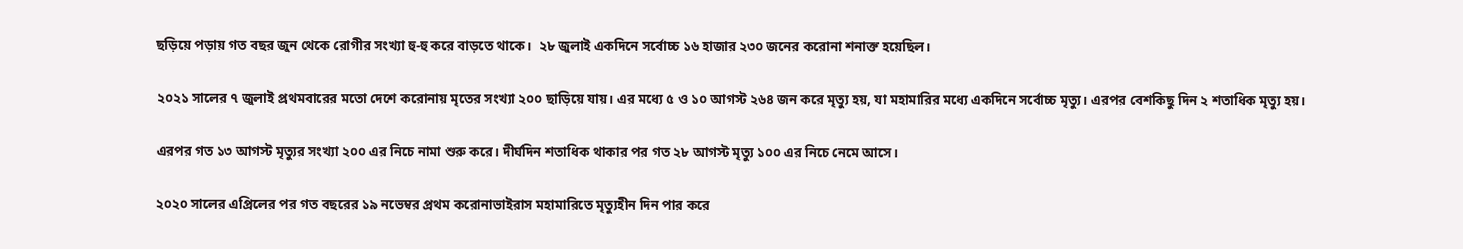ছড়িয়ে পড়ায় গত বছর জুন থেকে রোগীর সংখ্যা হু-হু করে বাড়তে থাকে।  ২৮ জুলাই একদিনে সর্বোচ্চ ১৬ হাজার ২৩০ জনের করোনা শনাক্ত হয়েছিল।

২০২১ সালের ৭ জুলাই প্রথমবারের মতো দেশে করোনায় মৃতের সংখ্যা ২০০ ছাড়িয়ে যায়। এর মধ্যে ৫ ও ১০ আগস্ট ২৬৪ জন করে মৃত্যু হয়, যা মহামারির মধ্যে একদিনে সর্বোচ্চ মৃত্যু। এরপর বেশকিছু দিন ২ শতাধিক মৃত্যু হয়।

এরপর গত ১৩ আগস্ট মৃত্যুর সংখ্যা ২০০ এর নিচে নামা শুরু করে। দীর্ঘদিন শতাধিক থাকার পর গত ২৮ আগস্ট মৃত্যু ১০০ এর নিচে নেমে আসে।

২০২০ সালের এপ্রিলের পর গত বছরের ১৯ নভেম্বর প্রথম করোনাভাইরাস মহামারিতে মৃত্যুহীন দিন পার করে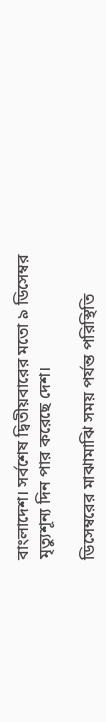বাংলাদেশ। সর্বশেষ দ্বিতীয়বারের মতো ৯ ডিসেম্বর মৃত্যুশূন্য দিন পার করেছে দেশ।

ডিসেম্বরের মাঝামাঝি সময় পর্যন্ত পরিস্থিতি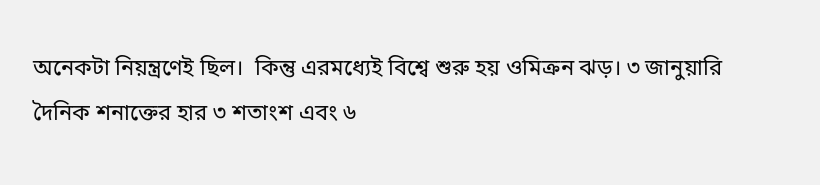অনেকটা নিয়ন্ত্রণেই ছিল।  কিন্তু এরমধ্যেই বিশ্বে শুরু হয় ওমিক্রন ঝড়। ৩ জানুয়ারি দৈনিক শনাক্তের হার ৩ শতাংশ এবং ৬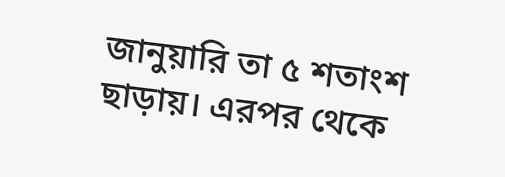জানুয়ারি তা ৫ শতাংশ ছাড়ায়। এরপর থেকে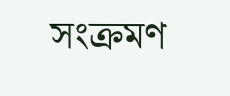সংক্রমণ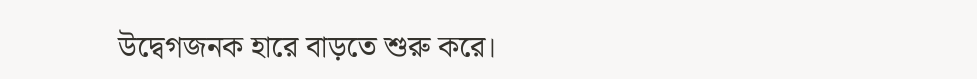উদ্বেগজনক হারে বাড়তে শুরু করে।